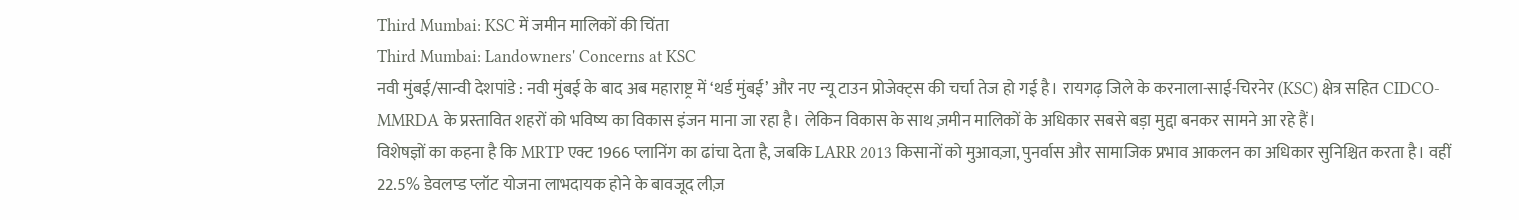Third Mumbai: KSC में जमीन मालिकों की चिंता
Third Mumbai: Landowners' Concerns at KSC
नवी मुंबई/सान्वी देशपांडे : नवी मुंबई के बाद अब महाराष्ट्र में ‘थर्ड मुंबई’ और नए न्यू टाउन प्रोजेक्ट्स की चर्चा तेज हो गई है। रायगढ़ जिले के करनाला-साई-चिरनेर (KSC) क्षेत्र सहित CIDCO-MMRDA के प्रस्तावित शहरों को भविष्य का विकास इंजन माना जा रहा है। लेकिन विकास के साथ ज़मीन मालिकों के अधिकार सबसे बड़ा मुद्दा बनकर सामने आ रहे हैं।
विशेषज्ञों का कहना है कि MRTP एक्ट 1966 प्लानिंग का ढांचा देता है, जबकि LARR 2013 किसानों को मुआवज़ा, पुनर्वास और सामाजिक प्रभाव आकलन का अधिकार सुनिश्चित करता है। वहीं 22.5% डेवलप्ड प्लॉट योजना लाभदायक होने के बावजूद लीज़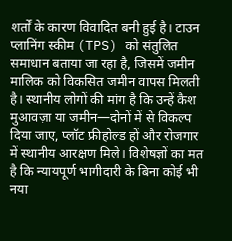शर्तों के कारण विवादित बनी हुई है। टाउन प्लानिंग स्कीम (TPS) को संतुलित समाधान बताया जा रहा है, जिसमें जमीन मालिक को विकसित जमीन वापस मिलती है। स्थानीय लोगों की मांग है कि उन्हें कैश मुआवज़ा या जमीन—दोनों में से विकल्प दिया जाए, प्लॉट फ्रीहोल्ड हों और रोजगार में स्थानीय आरक्षण मिले। विशेषज्ञों का मत है कि न्यायपूर्ण भागीदारी के बिना कोई भी नया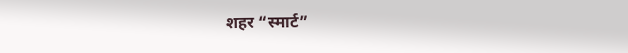शहर “स्मार्ट”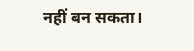नहीं बन सकता।